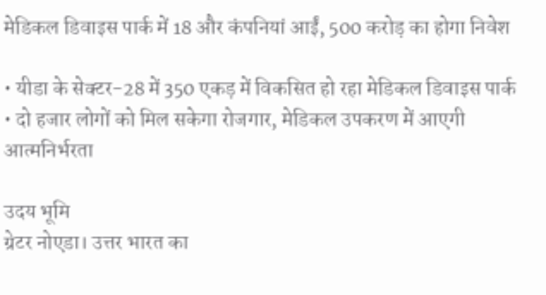मेडिकल डिवाइस पार्क में 18 और कंपनियां आईं, 500 करोड़ का होगा निवेश

• यीडा के सेक्टर-28 में 350 एकड़ में विकसित हो रहा मेडिकल डिवाइस पार्क
• दो हजार लोगों को मिल सकेगा रोजगार, मेडिकल उपकरण में आएगी आत्मनिर्भरता

उदय भूमि
ग्रेटर नोएडा। उत्तर भारत का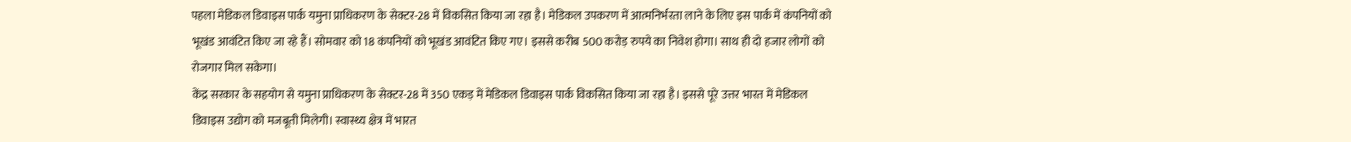पहला मेडिकल डिवाइस पार्क यमुना प्राधिकरण के सेक्टर-28 में विकसित किया जा रहा है। मेडिकल उपकरण में आत्मनिर्भरता लाने के लिए इस पार्क में कंपनियों को भूखंड आवंटित किए जा रहे हैं। सोमवार को 18 कंपनियों को भूखंड आवंटित किए गए। इससे करीब 500 करोड़ रुपये का निवेश होगा। साथ ही दो हजार लोगों को रोजगार मिल सकेगा।
केंद्र सरकार के सहयोग से यमुना प्राधिकरण के सेक्टर-28 में 350 एकड़ में मेडिकल डिवाइस पार्क विकसित किया जा रहा है। इससे पूरे उत्तर भारत में मेडिकल डिवाइस उद्योग को मजबूती मिलेगी। स्वास्थ्य क्षेत्र में भारत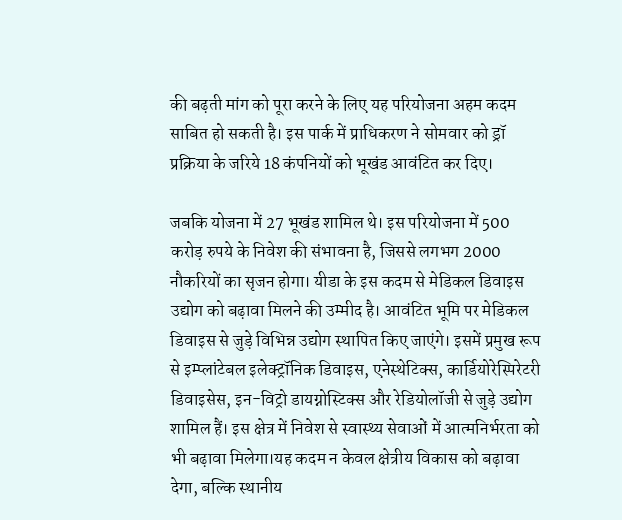की बढ़ती मांग को पूरा करने के लिए यह परियोजना अहम कदम साबित हो सकती है। इस पार्क में प्राधिकरण ने सोमवार को ड्रॉ प्रक्रिया के जरिये 18 कंपनियों को भूखंड आवंटित कर दिए।

जबकि योजना में 27 भूखंड शामिल थे। इस परियोजना में 500 करोड़ रुपये के निवेश की संभावना है, जिससे लगभग 2000 नौकरियों का सृजन होगा। यीडा के इस कदम से मेडिकल डिवाइस उद्योग को बढ़ावा मिलने की उम्मीद है। आवंटित भूमि पर मेडिकल डिवाइस से जुड़े विभिन्न उद्योग स्थापित किए जाएंगे। इसमें प्रमुख रूप से इम्प्लांटेबल इलेक्ट्रॉनिक डिवाइस, एनेस्थेटिक्स, कार्डियोरेस्पिरेटरी डिवाइसेस, इन-विट्रो डायग्नोस्टिक्स और रेडियोलॉजी से जुड़े उद्योग शामिल हैं। इस क्षेत्र में निवेश से स्वास्थ्य सेवाओं में आत्मनिर्भरता को भी बढ़ावा मिलेगा।यह कदम न केवल क्षेत्रीय विकास को बढ़ावा देगा, बल्कि स्थानीय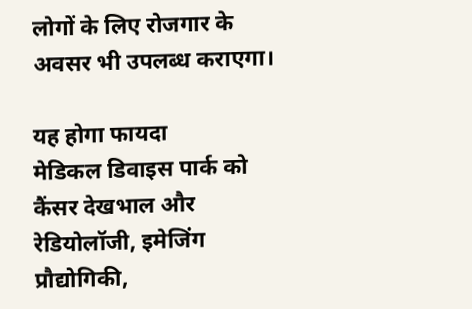लोगों के लिए रोजगार के अवसर भी उपलब्ध कराएगा।

यह होगा फायदा
मेडिकल डिवाइस पार्क को कैंसर देखभाल और रेडियोलॉजी, इमेजिंग प्रौद्योगिकी,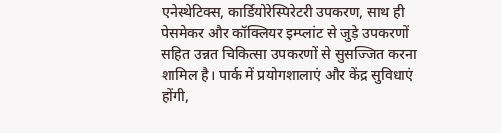एनेस्थेटिक्स, कार्डियोरेस्पिरेटरी उपकरण, साथ ही पेसमेकर और कॉक्लियर इम्प्लांट से जुड़े उपकरणों सहित उन्नत चिकित्सा उपकरणों से सुसज्जित करना शामिल है। पार्क में प्रयोगशालाएं और केंद्र सुविधाएं होंगी,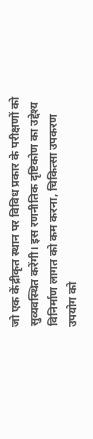जो एक केंद्रीकृत स्थान पर विविध प्रकार के परीक्षणों को सुव्यवस्थित करेंगी। इस रणनीतिक दृष्टिकोण का उद्देश्य विनिर्माण लागत को कम करना, चिकित्सा उपकरण उपयोग को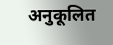अनुकूलित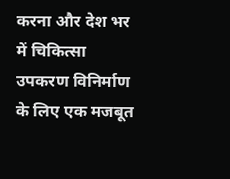करना और देश भर में चिकित्सा उपकरण विनिर्माण के लिए एक मजबूत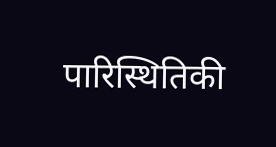पारिस्थितिकी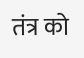तंत्र को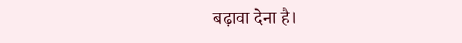बढ़ावा देना है।